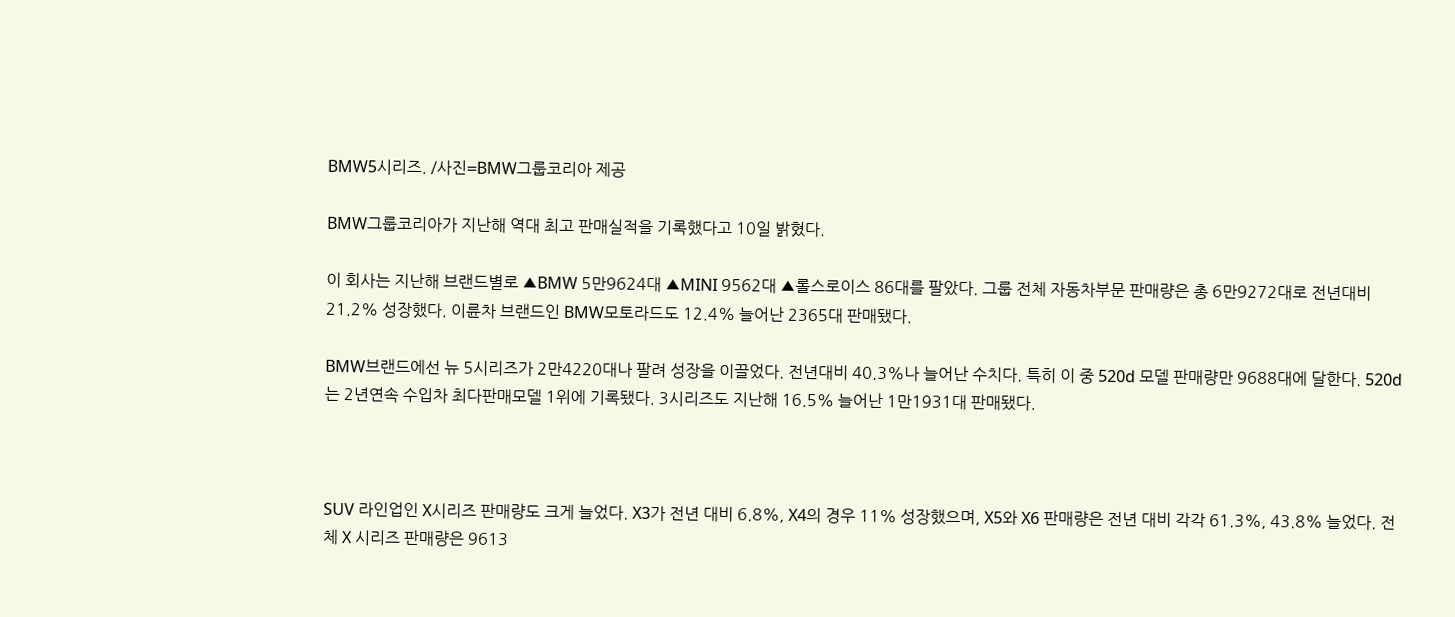BMW5시리즈. /사진=BMW그룹코리아 제공

BMW그룹코리아가 지난해 역대 최고 판매실적을 기록했다고 10일 밝혔다.

이 회사는 지난해 브랜드별로 ▲BMW 5만9624대 ▲MINI 9562대 ▲롤스로이스 86대를 팔았다. 그룹 전체 자동차부문 판매량은 총 6만9272대로 전년대비 21.2% 성장했다. 이륜차 브랜드인 BMW모토라드도 12.4% 늘어난 2365대 판매됐다.

BMW브랜드에선 뉴 5시리즈가 2만4220대나 팔려 성장을 이끌었다. 전년대비 40.3%나 늘어난 수치다. 특히 이 중 520d 모델 판매량만 9688대에 달한다. 520d는 2년연속 수입차 최다판매모델 1위에 기록됐다. 3시리즈도 지난해 16.5% 늘어난 1만1931대 판매됐다.



SUV 라인업인 X시리즈 판매량도 크게 늘었다. X3가 전년 대비 6.8%, X4의 경우 11% 성장했으며, X5와 X6 판매량은 전년 대비 각각 61.3%, 43.8% 늘었다. 전체 X 시리즈 판매량은 9613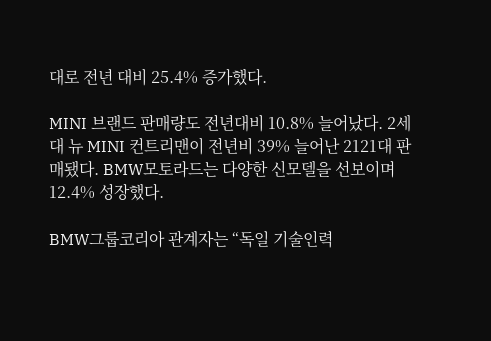대로 전년 대비 25.4% 증가했다.

MINI 브랜드 판매량도 전년대비 10.8% 늘어났다. 2세대 뉴 MINI 컨트리맨이 전년비 39% 늘어난 2121대 판매됐다. BMW모토라드는 다양한 신모델을 선보이며 12.4% 성장했다.

BMW그룹코리아 관계자는 “독일 기술인력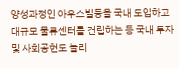양성과정인 아우스빌둥을 국내 도입하고 대규모 물류센터를 건립하는 등 국내 투자 및 사회공헌도 늘리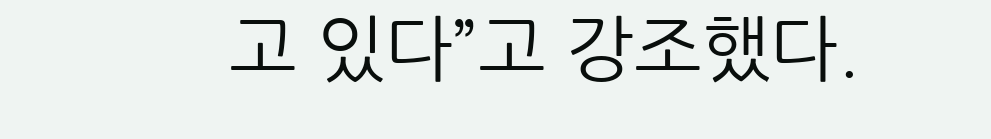고 있다”고 강조했다.